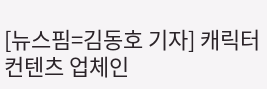[뉴스핌=김동호 기자] 캐릭터 컨텐츠 업체인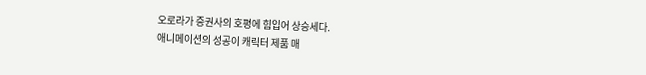오로라가 증권사의 호평에 힘입어 상승세다.
애니메이션의 성공이 캐릭터 제품 매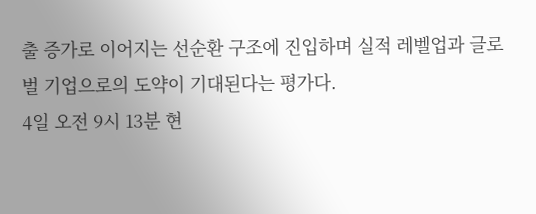출 증가로 이어지는 선순환 구조에 진입하며 실적 레벨업과 글로벌 기업으로의 도약이 기대된다는 평가다.
4일 오전 9시 13분 현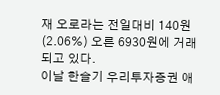재 오로라는 전일대비 140원(2.06%) 오른 6930원에 거래되고 있다.
이날 한슬기 우리투자증권 애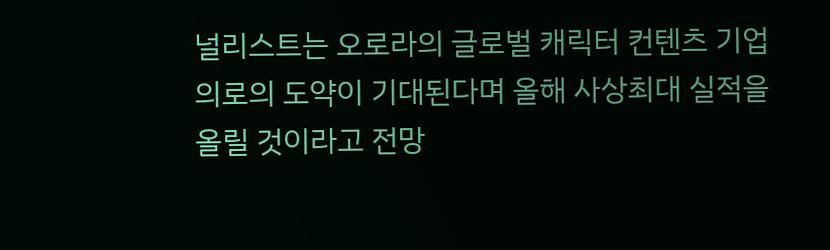널리스트는 오로라의 글로벌 캐릭터 컨텐츠 기업의로의 도약이 기대된다며 올해 사상최대 실적을 올릴 것이라고 전망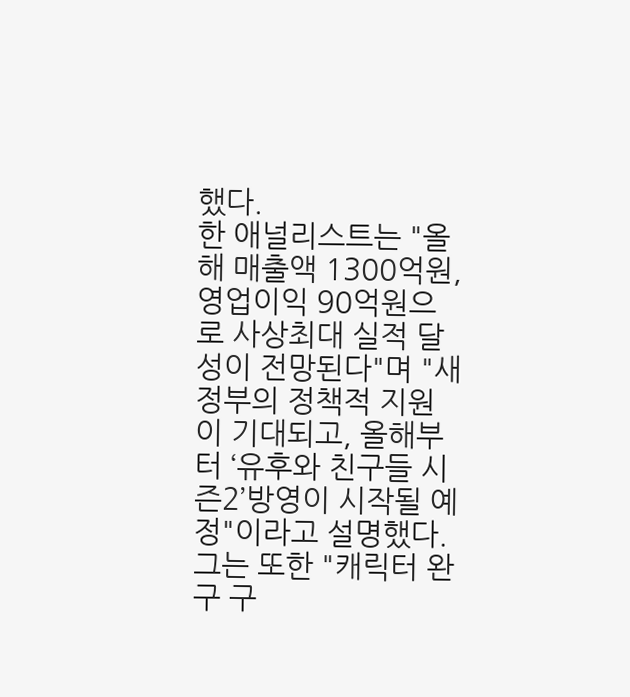했다.
한 애널리스트는 "올해 매출액 1300억원, 영업이익 90억원으로 사상최대 실적 달성이 전망된다"며 "새정부의 정책적 지원이 기대되고, 올해부터 ‘유후와 친구들 시즌2’방영이 시작될 예정"이라고 설명했다.
그는 또한 "캐릭터 완구 구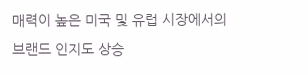매력이 높은 미국 및 유럽 시장에서의 브랜드 인지도 상승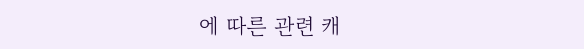에 따른 관련 캐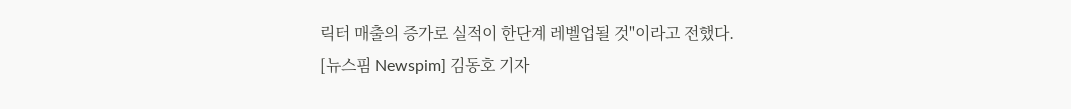릭터 매출의 증가로 실적이 한단계 레벨업될 것"이라고 전했다.
[뉴스핌 Newspim] 김동호 기자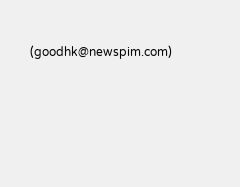(goodhk@newspim.com)